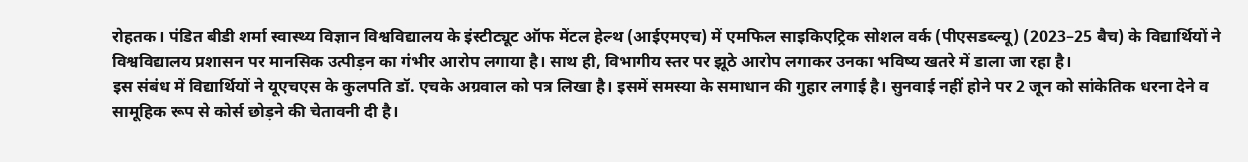रोहतक। पंडित बीडी शर्मा स्वास्थ्य विज्ञान विश्वविद्यालय के इंस्टीट्यूट ऑफ मेंटल हेल्थ (आईएमएच) में एमफिल साइकिएट्रिक सोशल वर्क (पीएसडब्ल्यू) (2023–25 बैच) के विद्यार्थियों ने विश्वविद्यालय प्रशासन पर मानसिक उत्पीड़न का गंभीर आरोप लगाया है। साथ ही, विभागीय स्तर पर झूठे आरोप लगाकर उनका भविष्य खतरे में डाला जा रहा है।
इस संबंध में विद्यार्थियों ने यूएचएस के कुलपति डॉ. एचके अग्रवाल को पत्र लिखा है। इसमें समस्या के समाधान की गुहार लगाई है। सुनवाई नहीं होने पर 2 जून को सांकेतिक धरना देने व सामूहिक रूप से कोर्स छोड़ने की चेतावनी दी है।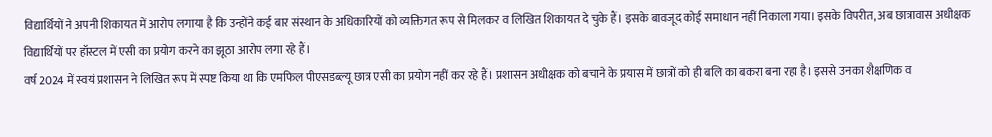विद्यार्थियों ने अपनी शिकायत में आरोप लगाया है कि उन्होंने कई बार संस्थान के अधिकारियों को व्यक्तिगत रूप से मिलकर व लिखित शिकायत दे चुके हैं। इसके बावजूद कोई समाधान नहीं निकाला गया। इसके विपरीत, अब छात्रावास अधीक्षक विद्यार्थियों पर हॉस्टल में एसी का प्रयोग करने का झूठा आरोप लगा रहे हैं।
वर्ष 2024 में स्वयं प्रशासन ने लिखित रूप में स्पष्ट किया था कि एमफिल पीएसडब्ल्यू छात्र एसी का प्रयोग नहीं कर रहे हैं। प्रशासन अधीक्षक को बचाने के प्रयास में छात्रों को ही बलि का बकरा बना रहा है। इससे उनका शैक्षणिक व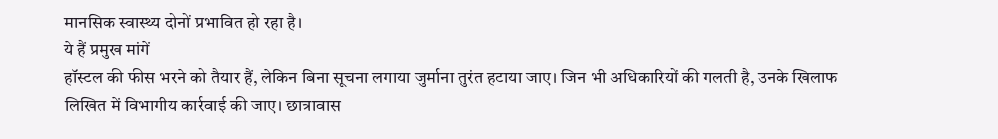मानसिक स्वास्थ्य दोनों प्रभावित हो रहा है।
ये हैं प्रमुख मांगें
हॉस्टल की फीस भरने को तैयार हैं, लेकिन बिना सूचना लगाया जुर्माना तुरंत हटाया जाए। जिन भी अधिकारियों की गलती है, उनके खिलाफ लिखित में विभागीय कार्रवाई की जाए। छात्रावास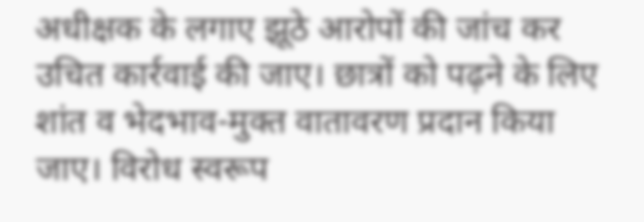अधीक्षक के लगाए झूठे आरोपों की जांच कर उचित कार्रवाई की जाए। छात्रों को पढ़ने के लिए शांत व भेदभाव-मुक्त वातावरण प्रदान किया जाए। विरोध स्वरूप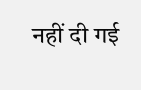नहीं दी गई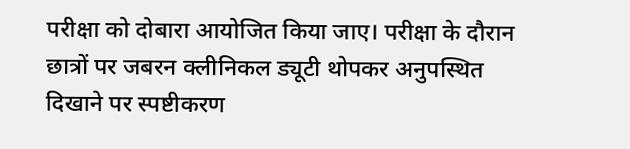परीक्षा को दोबारा आयोजित किया जाए। परीक्षा के दौरान छात्रों पर जबरन क्लीनिकल ड्यूटी थोपकर अनुपस्थित दिखाने पर स्पष्टीकरण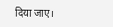दिया जाए।